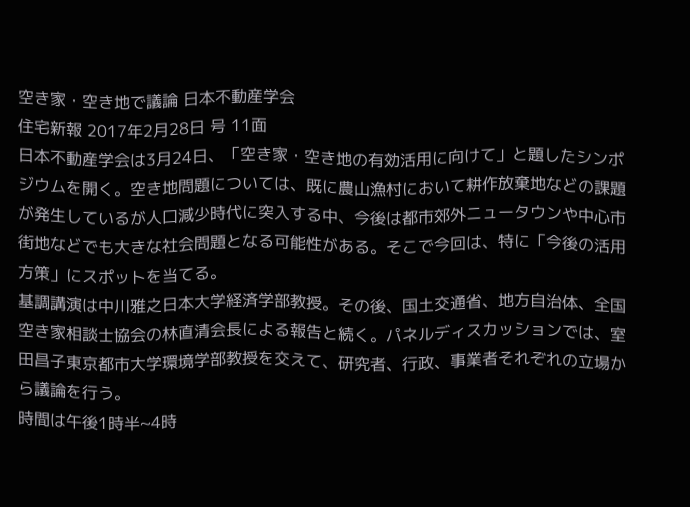空き家・空き地で議論 日本不動産学会
住宅新報 2017年2月28日 号 11面
日本不動産学会は3月24日、「空き家・空き地の有効活用に向けて」と題したシンポジウムを開く。空き地問題については、既に農山漁村において耕作放棄地などの課題が発生しているが人口減少時代に突入する中、今後は都市郊外ニュータウンや中心市街地などでも大きな社会問題となる可能性がある。そこで今回は、特に「今後の活用方策」にスポットを当てる。
基調講演は中川雅之日本大学経済学部教授。その後、国土交通省、地方自治体、全国空き家相談士協会の林直清会長による報告と続く。パネルディスカッションでは、室田昌子東京都市大学環境学部教授を交えて、研究者、行政、事業者それぞれの立場から議論を行う。
時間は午後1時半~4時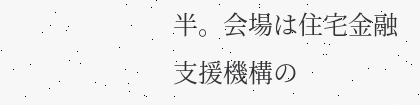半。会場は住宅金融支援機構の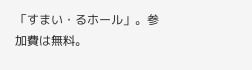「すまい・るホール」。参加費は無料。